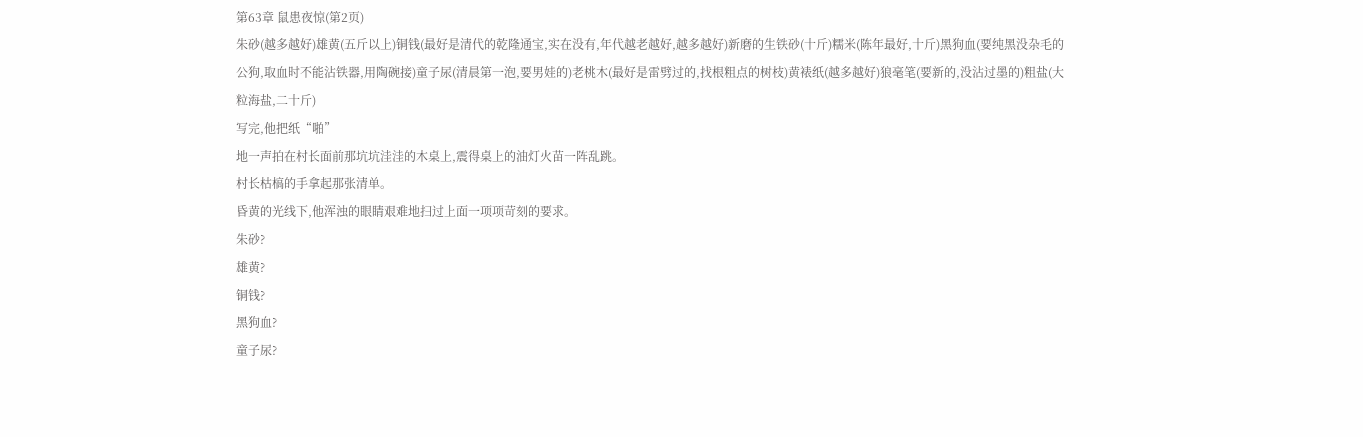第63章 鼠患夜惊(第2页)
朱砂(越多越好)雄黄(五斤以上)铜钱(最好是清代的乾隆通宝,实在没有,年代越老越好,越多越好)新磨的生铁砂(十斤)糯米(陈年最好,十斤)黑狗血(要纯黑没杂毛的公狗,取血时不能沾铁器,用陶碗接)童子尿(清晨第一泡,要男娃的)老桃木(最好是雷劈过的,找根粗点的树枝)黄裱纸(越多越好)狼毫笔(要新的,没沾过墨的)粗盐(大粒海盐,二十斤)
写完,他把纸“啪”
地一声拍在村长面前那坑坑洼洼的木桌上,震得桌上的油灯火苗一阵乱跳。
村长枯槁的手拿起那张清单。
昏黄的光线下,他浑浊的眼睛艰难地扫过上面一项项苛刻的要求。
朱砂?
雄黄?
铜钱?
黑狗血?
童子尿?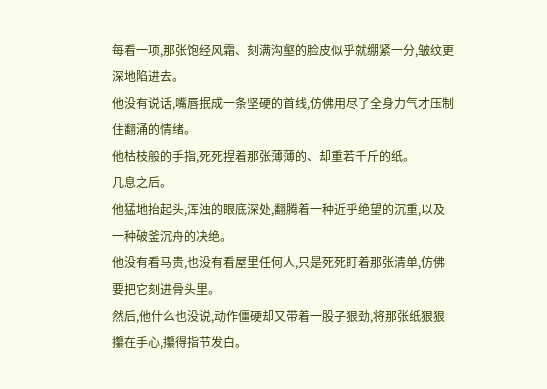每看一项,那张饱经风霜、刻满沟壑的脸皮似乎就绷紧一分,皱纹更深地陷进去。
他没有说话,嘴唇抿成一条坚硬的首线,仿佛用尽了全身力气才压制住翻涌的情绪。
他枯枝般的手指,死死捏着那张薄薄的、却重若千斤的纸。
几息之后。
他猛地抬起头,浑浊的眼底深处,翻腾着一种近乎绝望的沉重,以及一种破釜沉舟的决绝。
他没有看马贵,也没有看屋里任何人,只是死死盯着那张清单,仿佛要把它刻进骨头里。
然后,他什么也没说,动作僵硬却又带着一股子狠劲,将那张纸狠狠攥在手心,攥得指节发白。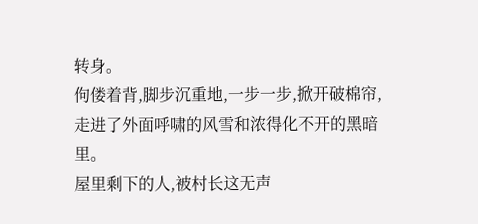转身。
佝偻着背,脚步沉重地,一步一步,掀开破棉帘,走进了外面呼啸的风雪和浓得化不开的黑暗里。
屋里剩下的人,被村长这无声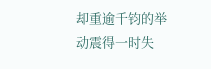却重逾千钧的举动震得一时失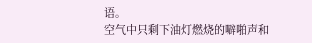语。
空气中只剩下油灯燃烧的噼啪声和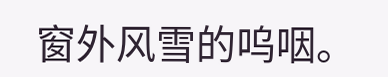窗外风雪的呜咽。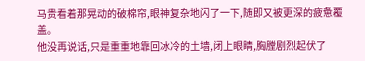马贵看着那晃动的破棉帘,眼神复杂地闪了一下,随即又被更深的疲惫覆盖。
他没再说话,只是重重地靠回冰冷的土墙,闭上眼睛,胸膛剧烈起伏了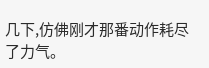几下,仿佛刚才那番动作耗尽了力气。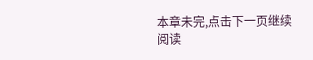本章未完,点击下一页继续阅读